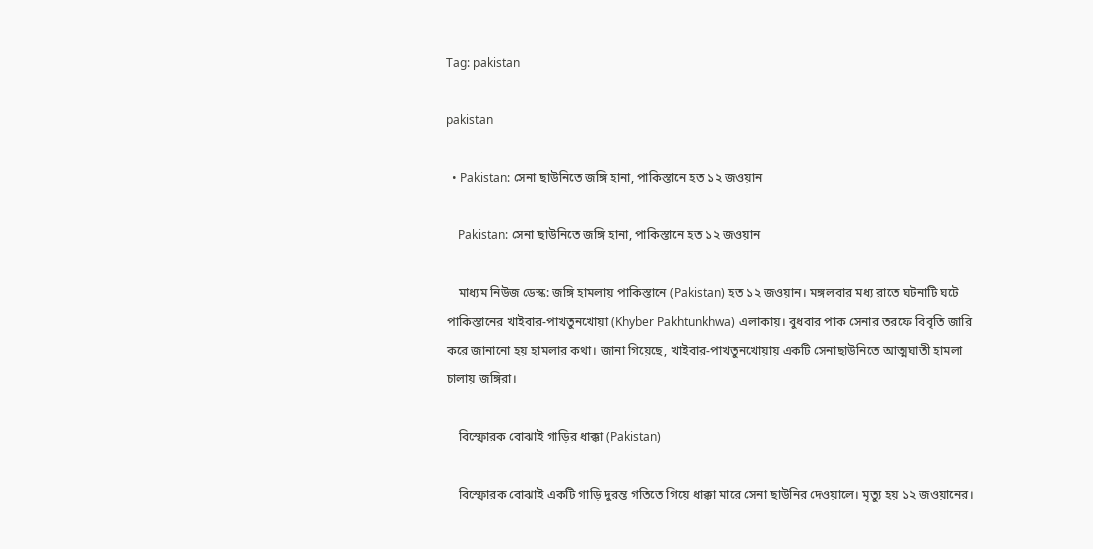Tag: pakistan

pakistan

  • Pakistan: সেনা ছাউনিতে জঙ্গি হানা, পাকিস্তানে হত ১২ জওয়ান

    Pakistan: সেনা ছাউনিতে জঙ্গি হানা, পাকিস্তানে হত ১২ জওয়ান

    মাধ্যম নিউজ ডেস্ক: জঙ্গি হামলায় পাকিস্তানে (Pakistan) হত ১২ জওয়ান। মঙ্গলবার মধ্য রাতে ঘটনাটি ঘটে পাকিস্তানের খাইবার-পাখতুনখোয়া (Khyber Pakhtunkhwa) এলাকায়। বুধবার পাক সেনার তরফে বিবৃতি জারি করে জানানো হয় হামলার কথা। জানা গিয়েছে, খাইবার-পাখতুনখোয়ায় একটি সেনাছাউনিতে আত্মঘাতী হামলা চালায় জঙ্গিরা।

    বিস্ফোরক বোঝাই গাড়ির ধাক্কা (Pakistan)

    বিস্ফোরক বোঝাই একটি গাড়ি দুরন্ত গতিতে গিয়ে ধাক্কা মারে সেনা ছাউনির দেওয়ালে। মৃত্যু হয় ১২ জওয়ানের।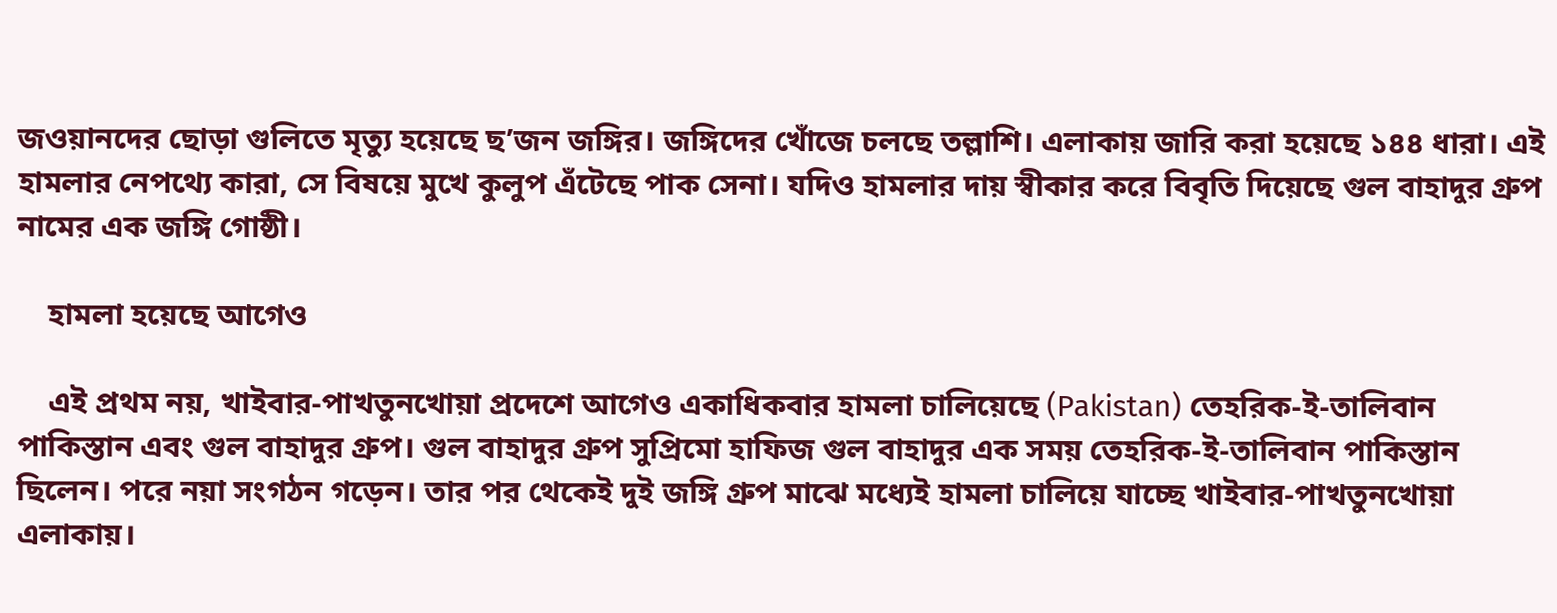জওয়ানদের ছোড়া গুলিতে মৃত্যু হয়েছে ছ’জন জঙ্গির। জঙ্গিদের খোঁজে চলছে তল্লাশি। এলাকায় জারি করা হয়েছে ১৪৪ ধারা। এই হামলার নেপথ্যে কারা, সে বিষয়ে মুখে কুলুপ এঁটেছে পাক সেনা। যদিও হামলার দায় স্বীকার করে বিবৃতি দিয়েছে গুল বাহাদুর গ্রুপ নামের এক জঙ্গি গোষ্ঠী।

    হামলা হয়েছে আগেও

    এই প্রথম নয়, খাইবার-পাখতুনখোয়া প্রদেশে আগেও একাধিকবার হামলা চালিয়েছে (Pakistan) তেহরিক-ই-তালিবান পাকিস্তান এবং গুল বাহাদুর গ্রুপ। গুল বাহাদুর গ্রুপ সুপ্রিমো হাফিজ গুল বাহাদুর এক সময় তেহরিক-ই-তালিবান পাকিস্তান ছিলেন। পরে নয়া সংগঠন গড়েন। তার পর থেকেই দুই জঙ্গি গ্রুপ মাঝে মধ্যেই হামলা চালিয়ে যাচ্ছে খাইবার-পাখতুনখোয়া এলাকায়।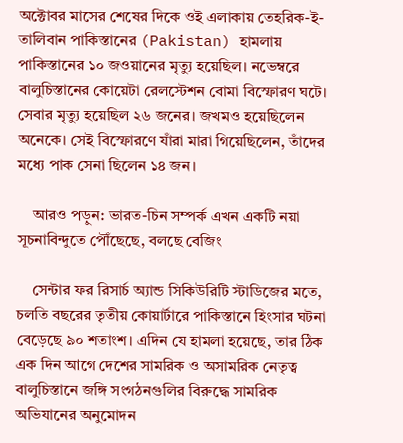অক্টোবর মাসের শেষের দিকে ওই এলাকায় তেহরিক-ই-তালিবান পাকিস্তানের (Pakistan) হামলায় পাকিস্তানের ১০ জওয়ানের মৃত্যু হয়েছিল। নভেম্বরে বালুচিস্তানের কোয়েটা রেলস্টেশন বোমা বিস্ফোরণ ঘটে। সেবার মৃত্যু হয়েছিল ২৬ জনের। জখমও হয়েছিলেন অনেকে। সেই বিস্ফোরণে যাঁরা মারা গিয়েছিলেন, তাঁদের মধ্যে পাক সেনা ছিলেন ১৪ জন।

    আরও পড়ুন: ভারত-চিন সম্পর্ক এখন একটি নয়া সূচনাবিন্দুতে পৌঁছেছে, বলছে বেজিং

    সেন্টার ফর রিসার্চ অ্যান্ড সিকিউরিটি স্টাডিজের মতে, চলতি বছরের তৃতীয় কোয়ার্টারে পাকিস্তানে হিংসার ঘটনা বেড়েছে ৯০ শতাংশ। এদিন যে হামলা হয়েছে, তার ঠিক এক দিন আগে দেশের সামরিক ও অসামরিক নেতৃত্ব বালুচিস্তানে জঙ্গি সংগঠনগুলির বিরুদ্ধে সামরিক অভিযানের অনুমোদন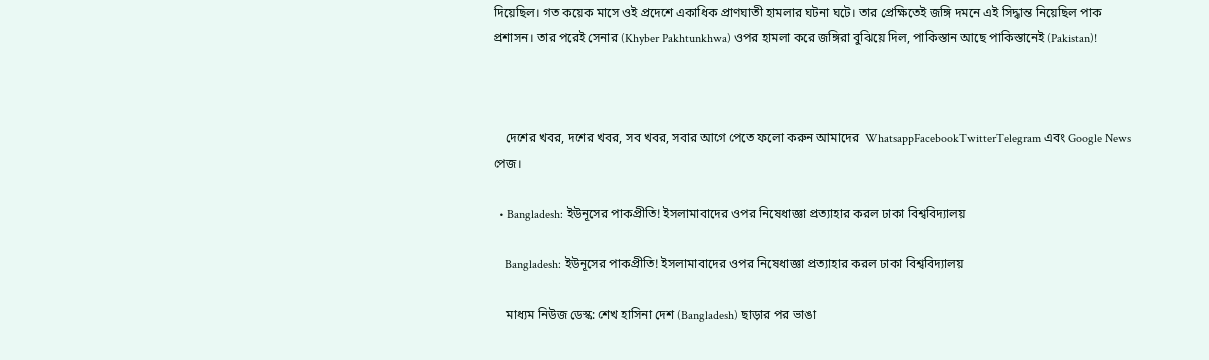দিয়েছিল। গত কয়েক মাসে ওই প্রদেশে একাধিক প্রাণঘাতী হামলার ঘটনা ঘটে। তার প্রেক্ষিতেই জঙ্গি দমনে এই সিদ্ধান্ত নিয়েছিল পাক প্রশাসন। তার পরেই সেনার (Khyber Pakhtunkhwa) ওপর হামলা করে জঙ্গিরা বুঝিয়ে দিল, পাকিস্তান আছে পাকিস্তানেই (Pakistan)!



    দেশের খবর, দশের খবর, সব খবর, সবার আগে পেতে ফলো করুন আমাদের  WhatsappFacebookTwitterTelegram এবং Google News পেজ।

  • Bangladesh: ইউনূসের পাকপ্রীতি! ইসলামাবাদের ওপর নিষেধাজ্ঞা প্রত্যাহার করল ঢাকা বিশ্ববিদ্যালয়

    Bangladesh: ইউনূসের পাকপ্রীতি! ইসলামাবাদের ওপর নিষেধাজ্ঞা প্রত্যাহার করল ঢাকা বিশ্ববিদ্যালয়

    মাধ্যম নিউজ ডেস্ক: শেখ হাসিনা দেশ (Bangladesh) ছাড়ার পর ভাঙা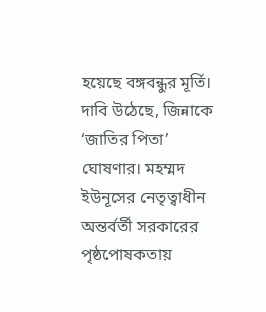হয়েছে বঙ্গবন্ধুর মূর্তি। দাবি উঠেছে, জিন্নাকে ‘জাতির পিতা’ ঘোষণার। মহম্মদ ইউনূসের নেতৃত্বাধীন অন্তর্বর্তী সরকারের পৃষ্ঠপোষকতায়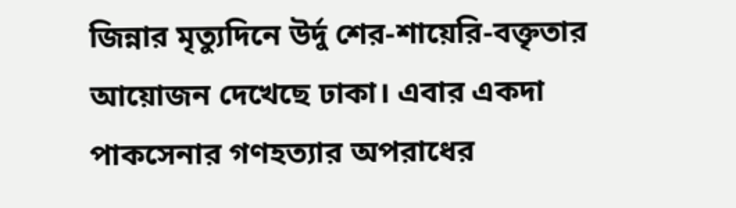জিন্নার মৃত্যুদিনে উর্দু শের-শায়েরি-বক্তৃতার আয়োজন দেখেছে ঢাকা। এবার একদা পাকসেনার গণহত্যার অপরাধের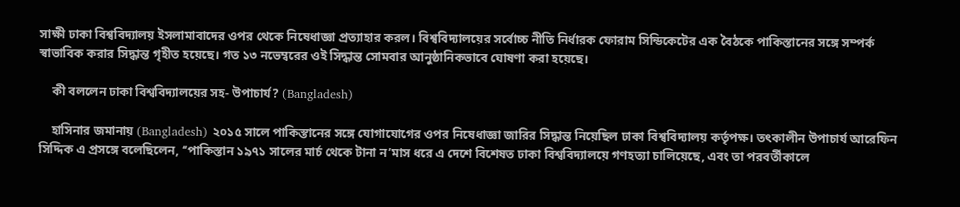সাক্ষী ঢাকা বিশ্ববিদ্যালয় ইসলামাবাদের ওপর থেকে নিষেধাজ্ঞা প্রত্যাহার করল। বিশ্ববিদ্যালয়ের সর্বোচ্চ নীতি নির্ধারক ফোরাম সিন্ডিকেটের এক বৈঠকে পাকিস্তানের সঙ্গে সম্পর্ক স্বাভাবিক করার সিদ্ধান্ত গৃহীত হয়েছে। গত ১৩ নভেম্বরের ওই সিদ্ধান্ত সোমবার আনুষ্ঠানিকভাবে ঘোষণা করা হয়েছে।

    কী বললেন ঢাকা বিশ্ববিদ্যালয়ের সহ- উপাচার্য? (Bangladesh)

    হাসিনার জমানায় (Bangladesh) ২০১৫ সালে পাকিস্তানের সঙ্গে যোগাযোগের ওপর নিষেধাজ্ঞা জারির সিদ্ধান্ত নিয়েছিল ঢাকা বিশ্ববিদ্যালয় কর্তৃপক্ষ। তৎকালীন উপাচার্য আরেফিন সিদ্দিক এ প্রসঙ্গে বলেছিলেন, ‘‘পাকিস্তান ১৯৭১ সালের মার্চ থেকে টানা ন’মাস ধরে এ দেশে বিশেষত ঢাকা বিশ্ববিদ্যালয়ে গণহত্যা চালিয়েছে, এবং তা পরবর্তীকালে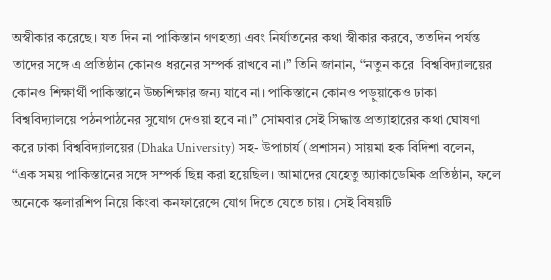অস্বীকার করেছে। যত দিন না পাকিস্তান গণহত্যা এবং নির্যাতনের কথা স্বীকার করবে, ততদিন পর্যন্ত তাদের সঙ্গে এ প্রতিষ্ঠান কোনও ধরনের সম্পর্ক রাখবে না।” তিনি জানান, ‘‘নতুন করে  বিশ্ববিদ্যালয়ের কোনও শিক্ষার্থী পাকিস্তানে উচ্চশিক্ষার জন্য যাবে না। পাকিস্তানে কোনও পড়ুয়াকেও ঢাকা বিশ্ববিদ্যালয়ে পঠনপাঠনের সুযোগ দেওয়া হবে না।” সোমবার সেই সিদ্ধান্ত প্রত্যাহারের কথা ঘোষণা করে ঢাকা বিশ্ববিদ্যালয়ের (Dhaka University) সহ- উপাচার্য (প্রশাসন) সায়মা হক বিদিশা বলেন, ‘‘এক সময় পাকিস্তানের সঙ্গে সম্পর্ক ছিন্ন করা হয়েছিল। আমাদের যেহেতু অ্যাকাডেমিক প্রতিষ্ঠান, ফলে অনেকে স্কলারশিপ নিয়ে কিংবা কনফারেন্সে যোগ দিতে যেতে চায়। সেই বিষয়টি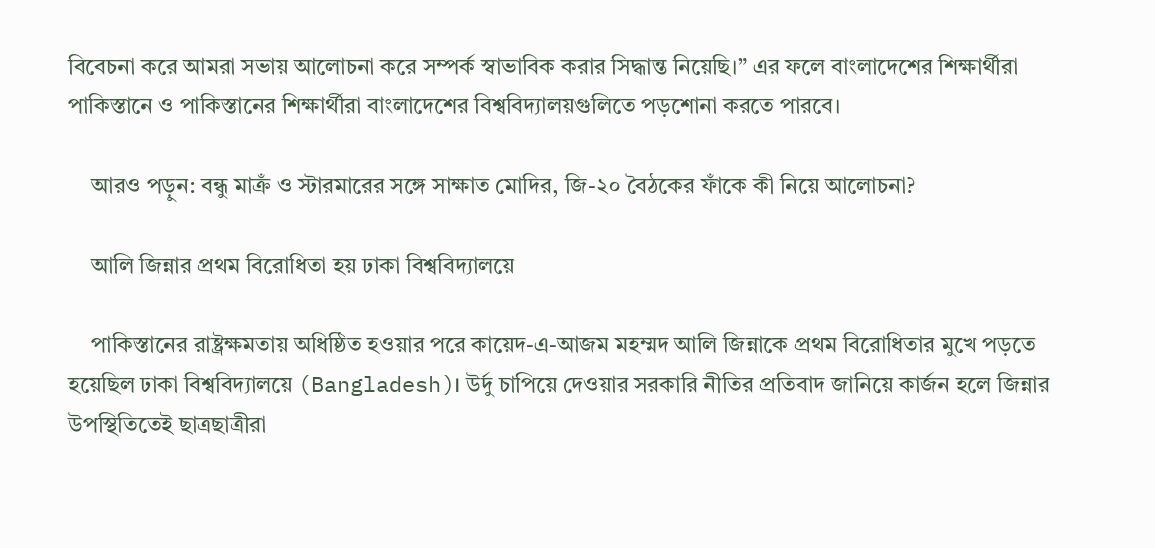বিবেচনা করে আমরা সভায় আলোচনা করে সম্পর্ক স্বাভাবিক করার সিদ্ধান্ত নিয়েছি।” এর ফলে বাংলাদেশের শিক্ষার্থীরা পাকিস্তানে ও পাকিস্তানের শিক্ষার্থীরা বাংলাদেশের বিশ্ববিদ্যালয়গুলিতে পড়শোনা করতে পারবে।

    আরও পড়ুন: বন্ধু মাক্রঁ ও স্টারমারের সঙ্গে সাক্ষাত মোদির, জি-২০ বৈঠকের ফাঁকে কী নিয়ে আলোচনা?

    আলি জিন্নার প্রথম বিরোধিতা হয় ঢাকা বিশ্ববিদ্যালয়ে

    পাকিস্তানের রাষ্ট্রক্ষমতায় অধিষ্ঠিত হওয়ার পরে কায়েদ-এ-আজম মহম্মদ আলি জিন্নাকে প্রথম বিরোধিতার মুখে পড়তে হয়েছিল ঢাকা বিশ্ববিদ্যালয়ে (Bangladesh)। উর্দু চাপিয়ে দেওয়ার সরকারি নীতির প্রতিবাদ জানিয়ে কার্জন হলে জিন্নার উপস্থিতিতেই ছাত্রছাত্রীরা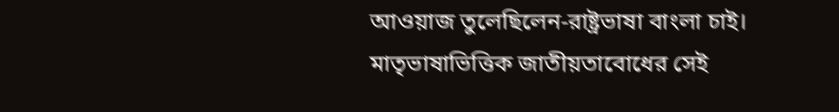আওয়াজ তুলেছিলেন-রাষ্ট্রভাষা বাংলা চাই। মাতৃভাষাভিত্তিক জাতীয়তাবোধের সেই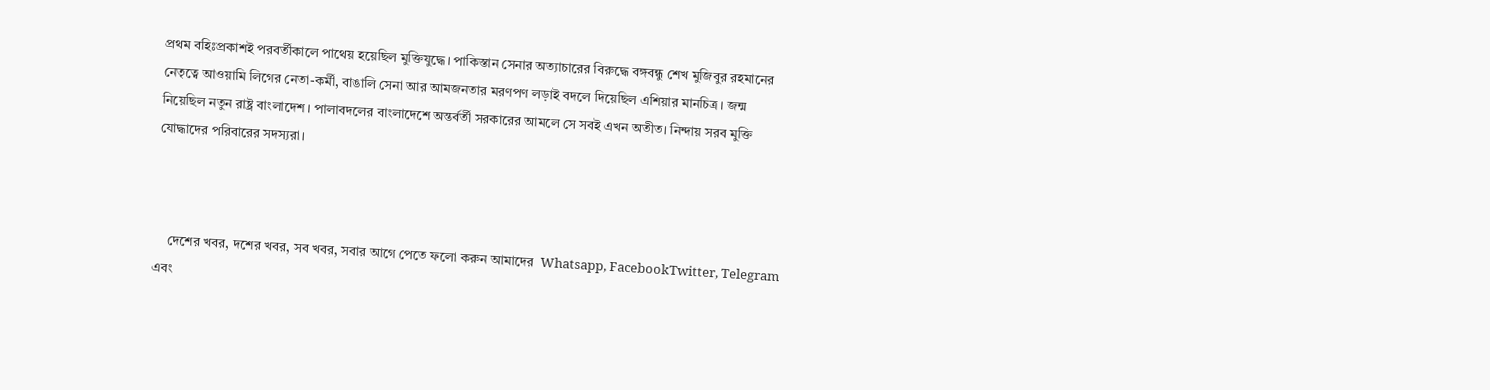প্রথম বহিঃপ্রকাশই পরবর্তীকালে পাথেয় হয়েছিল মুক্তিযুদ্ধে। পাকিস্তান সেনার অত্যাচারের বিরুদ্ধে বঙ্গবন্ধু শেখ মুজিবুর রহমানের নেতৃত্বে আওয়ামি লিগের নেতা-কর্মী, বাঙালি সেনা আর আমজনতার মরণপণ লড়াই বদলে দিয়েছিল এশিয়ার মানচিত্র। জন্ম নিয়েছিল নতুন রাষ্ট্র বাংলাদেশ। পালাবদলের বাংলাদেশে অন্তর্বর্তী সরকারের আমলে সে সবই এখন অতীত। নিন্দায় সরব মুক্তি যোদ্ধাদের পরিবারের সদস্যরা।



    দেশের খবর, দশের খবর, সব খবর, সবার আগে পেতে ফলো করুন আমাদের  Whatsapp, FacebookTwitter, Telegram এবং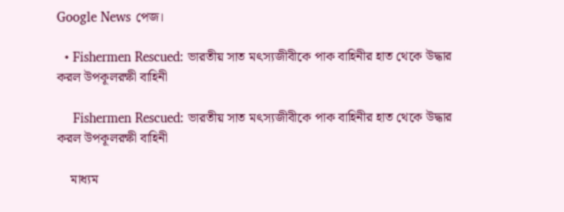Google News পেজ।

  • Fishermen Rescued: ভারতীয় সাত মৎস্যজীবীকে পাক বাহিনীর হাত থেকে উদ্ধার করল উপকূলরক্ষী বাহিনী

    Fishermen Rescued: ভারতীয় সাত মৎস্যজীবীকে পাক বাহিনীর হাত থেকে উদ্ধার করল উপকূলরক্ষী বাহিনী

    মাধ্যম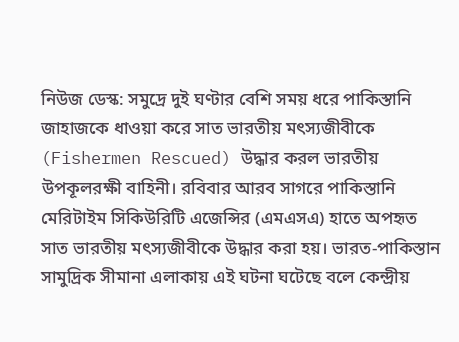নিউজ ডেস্ক: সমুদ্রে দুই ঘণ্টার বেশি সময় ধরে পাকিস্তানি জাহাজকে ধাওয়া করে সাত ভারতীয় মৎস্যজীবীকে (Fishermen Rescued) উদ্ধার করল ভারতীয় উপকূলরক্ষী বাহিনী। রবিবার আরব সাগরে পাকিস্তানি মেরিটাইম সিকিউরিটি এজেন্সির (এমএসএ) হাতে অপহৃত সাত ভারতীয় মৎস্যজীবীকে উদ্ধার করা হয়। ভারত-পাকিস্তান সামুদ্রিক সীমানা এলাকায় এই ঘটনা ঘটেছে বলে কেন্দ্রীয়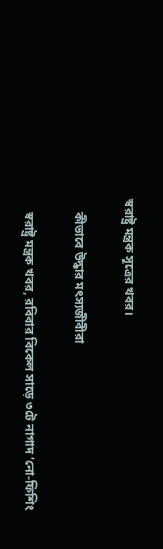স্বরাষ্ট্র মন্ত্রক সূত্রের খবর।

    কীভাবে উদ্ধার মৎস্যজীবীরা

    স্বরাষ্ট্র মন্ত্রক খবর, রবিবার বিকেল সাড়ে ৩টে নাগাদ ‘নো-ফিশিং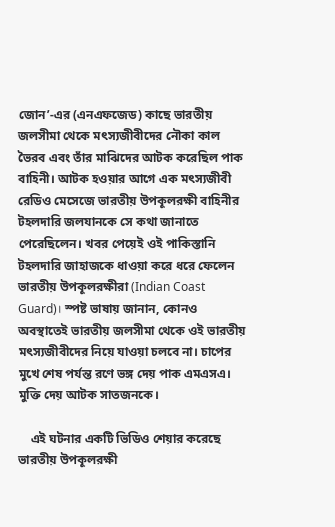জোন’-এর (এনএফজেড) কাছে ভারতীয় জলসীমা থেকে মৎস্যজীবীদের নৌকা কাল ভৈরব এবং তাঁর মাঝিদের আটক করেছিল পাক বাহিনী। আটক হওয়ার আগে এক মৎস্যজীবী রেডিও মেসেজে ভারতীয় উপকূলরক্ষী বাহিনীর টহলদারি জলযানকে সে কথা জানাতে পেরেছিলেন। খবর পেয়েই ওই পাকিস্তানি টহলদারি জাহাজকে ধাওয়া করে ধরে ফেলেন ভারতীয় উপকূলরক্ষীরা (Indian Coast Guard)। স্পষ্ট ভাষায় জানান, কোনও অবস্থাতেই ভারতীয় জলসীমা থেকে ওই ভারতীয় মৎস্যজীবীদের নিয়ে যাওয়া চলবে না। চাপের মুখে শেষ পর্যন্ত রণে ভঙ্গ দেয় পাক এমএসএ। মুক্তি দেয় আটক সাতজনকে।

    এই ঘটনার একটি ভিডিও শেয়ার করেছে ভারতীয় উপকূলরক্ষী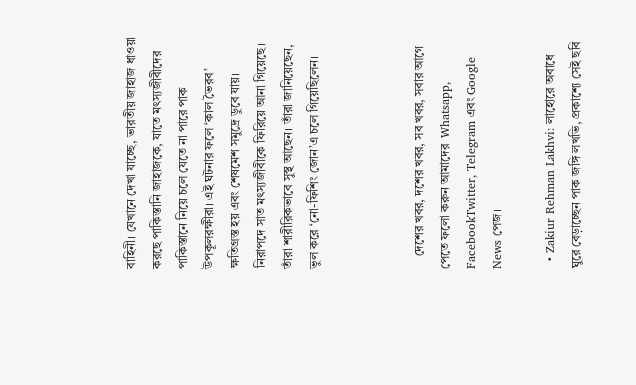বাহিনী। যেখানে দেখা যাচ্ছে, ভারতীয় জাহাজ ধাওয়া করছে পাকিস্তানি জাহাজকে, যাতে মৎস্যজীবীদের পাকিস্তানে নিয়ে চলে যেতে না পারে পাক উপকূলরক্ষীরা। এই ঘটনার ফলে ‘কাল ভৈরব’ ক্ষতিগ্রস্ত হয় এবং শেষমেশ সমুদ্রে ডুবে যায়। নিরাপদে সাত মৎস্যজীবীকে ফিরিয়ে আনা গিয়েছে। তাঁরা শারীরিকভাবে সুস্থ আছেন। তাঁরা জানিয়েছেন, ভুল করে ‘নো-ফিশিং জোন’এ চলে গিয়েছিলেন।



    দেশের খবর, দশের খবর, সব খবর, সবার আগে পেতে ফলো করুন আমাদের  Whatsapp, FacebookTwitter, Telegram এবং Google News পেজ।

  • Zakiur Rehman Lakhvi: লাহোরে অবাধে ঘুরে বেড়াচ্ছেন পাক জঙ্গি লখভি, প্রকাশ্যে সেই ছবি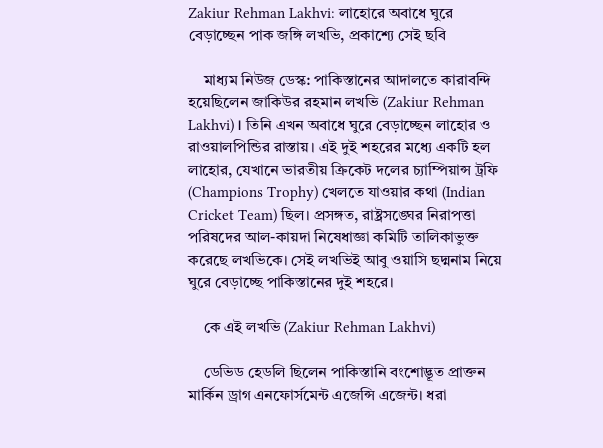Zakiur Rehman Lakhvi: লাহোরে অবাধে ঘুরে বেড়াচ্ছেন পাক জঙ্গি লখভি, প্রকাশ্যে সেই ছবি

    মাধ্যম নিউজ ডেস্ক: পাকিস্তানের আদালতে কারাবন্দি হয়েছিলেন জাকিউর রহমান লখভি (Zakiur Rehman Lakhvi)। তিনি এখন অবাধে ঘুরে বেড়াচ্ছেন লাহোর ও রাওয়ালপিন্ডির রাস্তায়। এই দুই শহরের মধ্যে একটি হল লাহোর, যেখানে ভারতীয় ক্রিকেট দলের চ্যাম্পিয়ান্স ট্রফি (Champions Trophy) খেলতে যাওয়ার কথা (Indian Cricket Team) ছিল। প্রসঙ্গত, রাষ্ট্রসঙ্ঘের নিরাপত্তা পরিষদের আল-কায়দা নিষেধাজ্ঞা কমিটি তালিকাভুক্ত করেছে লখভিকে। সেই লখভিই আবু ওয়াসি ছদ্মনাম নিয়ে ঘুরে বেড়াচ্ছে পাকিস্তানের দুই শহরে।

    কে এই লখভি (Zakiur Rehman Lakhvi)

    ডেভিড হেডলি ছিলেন পাকিস্তানি বংশোদ্ভূত প্রাক্তন মার্কিন ড্রাগ এনফোর্সমেন্ট এজেন্সি এজেন্ট। ধরা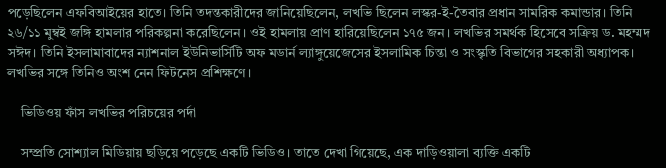পড়েছিলেন এফবিআইয়ের হাতে। তিনি তদন্তকারীদের জানিয়েছিলেন, লখভি ছিলেন লস্কর-ই-তৈবার প্রধান সামরিক কমান্ডার। তিনি ২৬/১১ মুম্বই জঙ্গি হামলার পরিকল্পনা করেছিলেন। ওই হামলায় প্রাণ হারিয়েছিলেন ১৭৫ জন। লখভির সমর্থক হিসেবে সক্রিয় ড. মহম্মদ সঈদ। তিনি ইসলামাবাদের ন্যাশনাল ইউনিভার্সিটি অফ মডার্ন ল্যাঙ্গুয়েজেসের ইসলামিক চিন্তা ও সংস্কৃতি বিভাগের সহকারী অধ্যাপক। লখভির সঙ্গে তিনিও অংশ নেন ফিটনেস প্রশিক্ষণে।

    ভিডিওয় ফাঁস লখভির পরিচয়ের পর্দা

    সম্প্রতি সোশ্যাল মিডিয়ায় ছড়িয়ে পড়েছে একটি ভিডিও। তাতে দেখা গিয়েছে, এক দাড়িওয়ালা ব্যক্তি একটি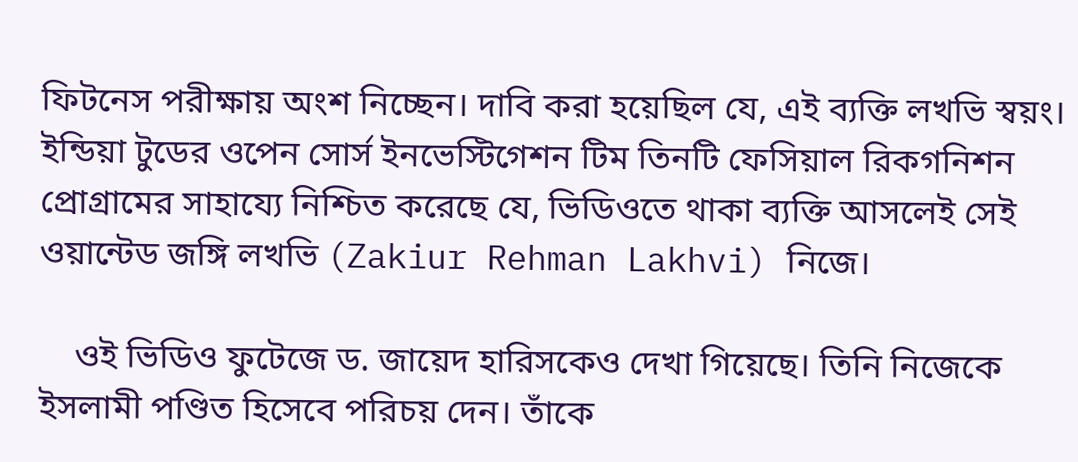ফিটনেস পরীক্ষায় অংশ নিচ্ছেন। দাবি করা হয়েছিল যে, এই ব্যক্তি লখভি স্বয়ং। ইন্ডিয়া টুডের ওপেন সোর্স ইনভেস্টিগেশন টিম তিনটি ফেসিয়াল রিকগনিশন প্রোগ্রামের সাহায্যে নিশ্চিত করেছে যে, ভিডিওতে থাকা ব্যক্তি আসলেই সেই ওয়ান্টেড জঙ্গি লখভি (Zakiur Rehman Lakhvi) নিজে।

    ওই ভিডিও ফুটেজে ড. জায়েদ হারিসকেও দেখা গিয়েছে। তিনি নিজেকে ইসলামী পণ্ডিত হিসেবে পরিচয় দেন। তাঁকে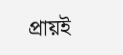প্রায়ই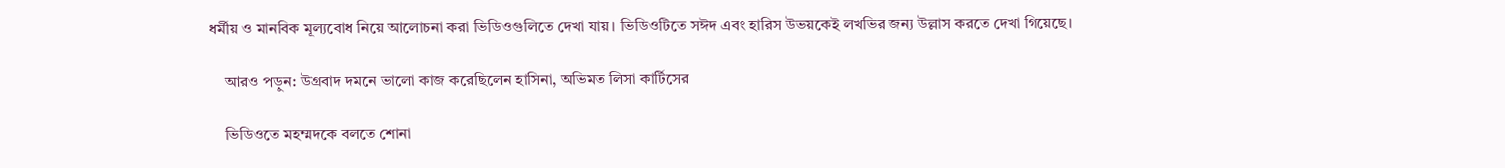ধর্মীয় ও মানবিক মূল্যবোধ নিয়ে আলোচনা করা ভিডিওগুলিতে দেখা যায়। ভিডিওটিতে সঈদ এবং হারিস উভয়কেই লখভির জন্য উল্লাস করতে দেখা গিয়েছে।

    আরও পড়ুন: উগ্রবাদ দমনে ভালো কাজ করেছিলেন হাসিনা, অভিমত লিসা কার্টিসের

    ভিডিওতে মহম্মদকে বলতে শোনা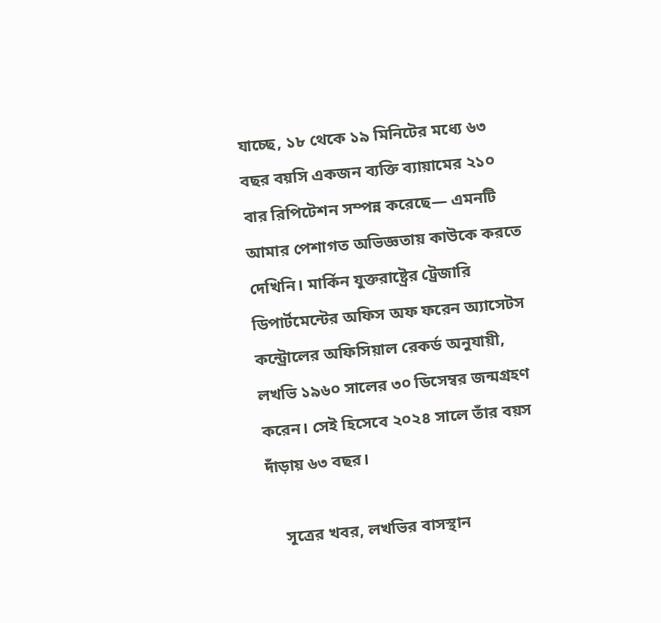যাচ্ছে, ১৮ থেকে ১৯ মিনিটের মধ্যে ৬৩ বছর বয়সি একজন ব্যক্তি ব্যায়ামের ২১০ বার রিপিটেশন সম্পন্ন করেছে— এমনটি আমার পেশাগত অভিজ্ঞতায় কাউকে করতে দেখিনি। মার্কিন যুক্তরাষ্ট্রের ট্রেজারি ডিপার্টমেন্টের অফিস অফ ফরেন অ্যাসেটস কন্ট্রোলের অফিসিয়াল রেকর্ড অনুযায়ী, লখভি ১৯৬০ সালের ৩০ ডিসেম্বর জন্মগ্রহণ করেন। সেই হিসেবে ২০২৪ সালে তাঁর বয়স দাঁড়ায় ৬৩ বছর।

    সূত্রের খবর, লখভির বাসস্থান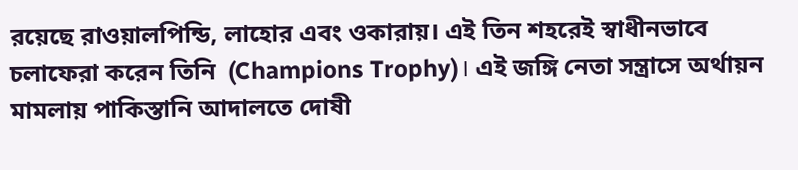রয়েছে রাওয়ালপিন্ডি, লাহোর এবং ওকারায়। এই তিন শহরেই স্বাধীনভাবে চলাফেরা করেন তিনি  (Champions Trophy)। এই জঙ্গি নেতা সন্ত্রাসে অর্থায়ন মামলায় পাকিস্তানি আদালতে দোষী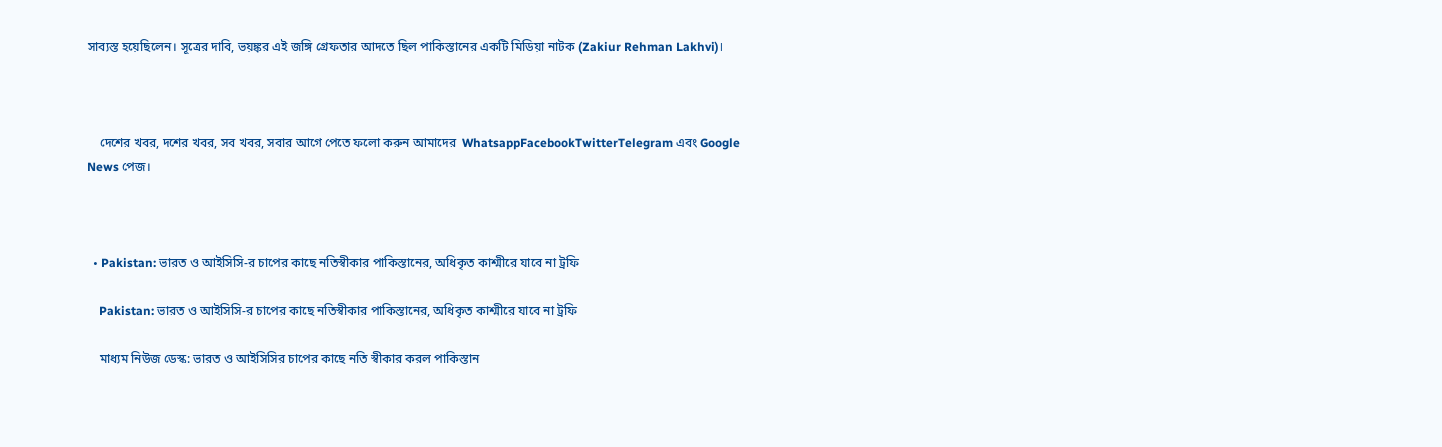সাব্যস্ত হয়েছিলেন। সূত্রের দাবি, ভয়ঙ্কর এই জঙ্গি গ্রেফতার আদতে ছিল পাকিস্তানের একটি মিডিয়া নাটক (Zakiur Rehman Lakhvi)।



    দেশের খবর, দশের খবর, সব খবর, সবার আগে পেতে ফলো করুন আমাদের  WhatsappFacebookTwitterTelegram এবং Google News পেজ।



  • Pakistan: ভারত ও আইসিসি-র চাপের কাছে নতিস্বীকার পাকিস্তানের, অধিকৃত কাশ্মীরে যাবে না ট্রফি

    Pakistan: ভারত ও আইসিসি-র চাপের কাছে নতিস্বীকার পাকিস্তানের, অধিকৃত কাশ্মীরে যাবে না ট্রফি

    মাধ্যম নিউজ ডেস্ক: ভারত ও আইসিসির চাপের কাছে নতি স্বীকার করল পাকিস্তান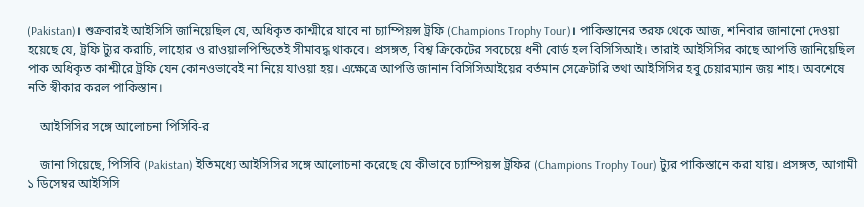(Pakistan)। শুক্রবারই আইসিসি জানিয়েছিল যে, অধিকৃত কাশ্মীরে যাবে না চ্যাম্পিয়ন্স ট্রফি (Champions Trophy Tour)। পাকিস্তানের তরফ থেকে আজ, শনিবার জানানো দেওয়া হয়েছে যে, ট্রফি ট্যুর করাচি, লাহোর ও রাওয়ালপিন্ডিতেই সীমাবদ্ধ থাকবে। প্রসঙ্গত, বিশ্ব ক্রিকেটের সবচেয়ে ধনী বোর্ড হল বিসিসিআই। তারাই আইসিসির কাছে আপত্তি জানিয়েছিল পাক অধিকৃত কাশ্মীরে ট্রফি যেন কোনওভাবেই না নিয়ে যাওয়া হয়। এক্ষেত্রে আপত্তি জানান বিসিসিআইয়ের বর্তমান সেক্রেটারি তথা আইসিসির হবু চেয়ারম্যান জয় শাহ। অবশেষে নতি স্বীকার করল পাকিস্তান।

    আইসিসির সঙ্গে আলোচনা পিসিবি-র

    জানা গিয়েছে, পিসিবি (Pakistan) ইতিমধ্যে আইসিসির সঙ্গে আলোচনা করেছে যে কীভাবে চ্যাম্পিয়ন্স ট্রফির (Champions Trophy Tour) ট্যুর পাকিস্তানে করা যায়। প্রসঙ্গত, আগামী ১ ডিসেম্বর আইসিসি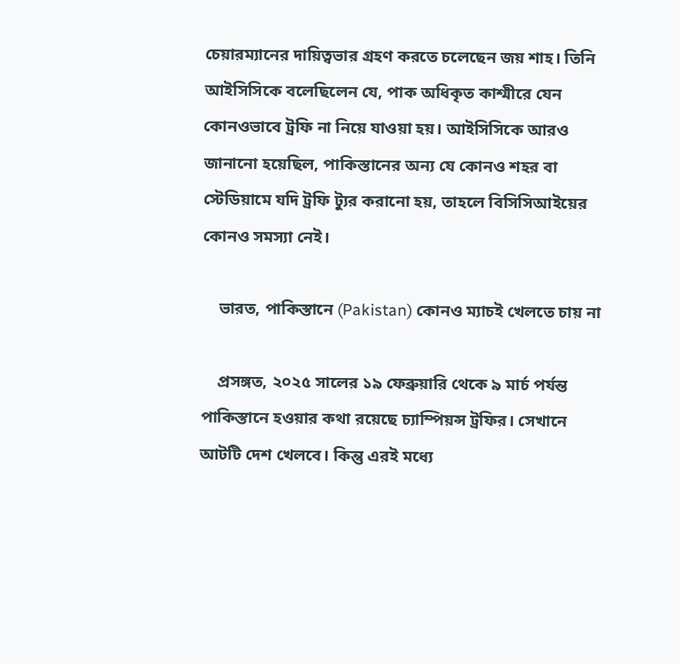চেয়ারম্যানের দায়িত্বভার গ্রহণ করতে চলেছেন জয় শাহ। তিনি আইসিসিকে বলেছিলেন যে, পাক অধিকৃত কাশ্মীরে যেন কোনওভাবে ট্রফি না নিয়ে যাওয়া হয়। আইসিসিকে আরও জানানো হয়েছিল, পাকিস্তানের অন্য যে কোনও শহর বা স্টেডিয়ামে যদি ট্রফি ট্যুর করানো হয়, তাহলে বিসিসিআইয়ের কোনও সমস্যা নেই।

    ভারত, পাকিস্তানে (Pakistan) কোনও ম্যাচই খেলতে চায় না

    প্রসঙ্গত, ২০২৫ সালের ১৯ ফেব্রুয়ারি থেকে ৯ মার্চ পর্যন্ত পাকিস্তানে হওয়ার কথা রয়েছে চ্যাম্পিয়ন্স ট্রফির। সেখানে আটটি দেশ খেলবে। কিন্তু এরই মধ্যে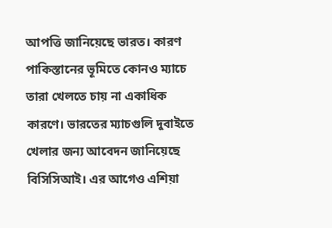আপত্তি জানিয়েছে ভারত। কারণ পাকিস্তানের ভূমিতে কোনও ম্যাচে তারা খেলতে চায় না একাধিক কারণে। ভারতের ম্যাচগুলি দুবাইতে খেলার জন্য আবেদন জানিয়েছে বিসিসিআই। এর আগেও এশিয়া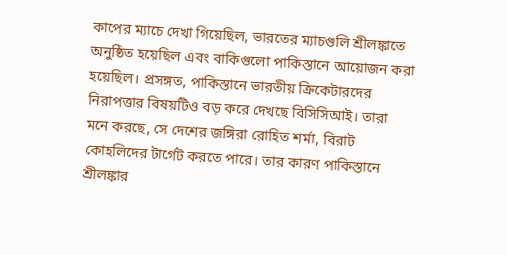কাপের ম্যাচে দেখা গিয়েছিল, ভারতের ম্যাচগুলি শ্রীলঙ্কাতে অনুষ্ঠিত হয়েছিল এবং বাকিগুলো পাকিস্তানে আয়োজন করা হয়েছিল। প্রসঙ্গত, পাকিস্তানে ভারতীয় ক্রিকেটারদের নিরাপত্তার বিষয়টিও বড় করে দেখছে বিসিসিআই। তারা মনে করছে, সে দেশের জঙ্গিরা রোহিত শর্মা, বিরাট কোহলিদের টার্গেট করতে পারে। তার কারণ পাকিস্তানে শ্রীলঙ্কার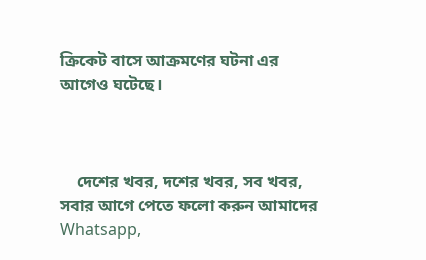ক্রিকেট বাসে আক্রমণের ঘটনা এর আগেও ঘটেছে।



    দেশের খবর, দশের খবর, সব খবর, সবার আগে পেতে ফলো করুন আমাদের  Whatsapp,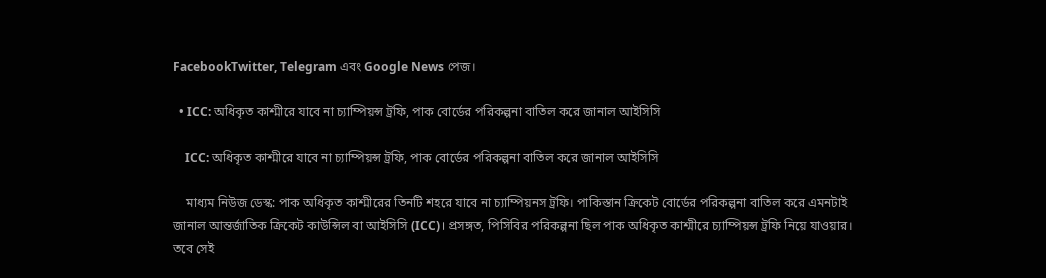FacebookTwitter, Telegram এবং Google News পেজ।

  • ICC: অধিকৃত কাশ্মীরে যাবে না চ্যাম্পিয়ন্স ট্রফি, পাক বোর্ডের পরিকল্পনা বাতিল করে জানাল আইসিসি

    ICC: অধিকৃত কাশ্মীরে যাবে না চ্যাম্পিয়ন্স ট্রফি, পাক বোর্ডের পরিকল্পনা বাতিল করে জানাল আইসিসি

    মাধ্যম নিউজ ডেস্ক: পাক অধিকৃত কাশ্মীরের তিনটি শহরে যাবে না চ্যাম্পিয়নস ট্রফি। পাকিস্তান ক্রিকেট বোর্ডের পরিকল্পনা বাতিল করে এমনটাই জানাল আন্তর্জাতিক ক্রিকেট কাউন্সিল বা আইসিসি (ICC)। প্রসঙ্গত, পিসিবির পরিকল্পনা ছিল পাক অধিকৃত কাশ্মীরে চ্যাম্পিয়ন্স ট্রফি নিয়ে যাওয়ার। তবে সেই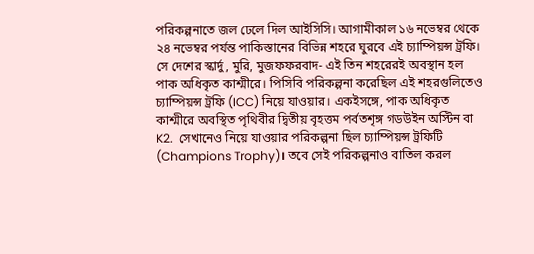পরিকল্পনাতে জল ঢেলে দিল আইসিসি। আগামীকাল ১৬ নভেম্বর থেকে ২৪ নভেম্বর পর্যন্ত পাকিস্তানের বিভিন্ন শহরে ঘুরবে এই চ্যাম্পিয়ন্স ট্রফি। সে দেশের স্কার্দু, মুরি, মুজফফরবাদ- এই তিন শহরেরই অবস্থান হল পাক অধিকৃত কাশ্মীরে। পিসিবি পরিকল্পনা করেছিল এই শহরগুলিতেও চ্যাম্পিয়ন্স ট্রফি (ICC) নিয়ে যাওয়ার। একইসঙ্গে, পাক অধিকৃত কাশ্মীরে অবস্থিত পৃথিবীর দ্বিতীয় বৃহত্তম পর্বতশৃঙ্গ গডউইন অস্টিন বা  K2.  সেখানেও নিয়ে যাওয়ার পরিকল্পনা ছিল চ্যাম্পিয়ন্স ট্রফিটি (Champions Trophy)। তবে সেই পরিকল্পনাও বাতিল করল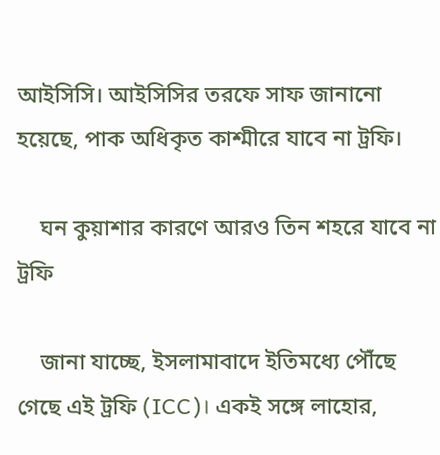আইসিসি। আইসিসির তরফে সাফ জানানো হয়েছে, পাক অধিকৃত কাশ্মীরে যাবে না ট্রফি।

    ঘন কুয়াশার কারণে আরও তিন শহরে যাবে না ট্রফি

    জানা যাচ্ছে, ইসলামাবাদে ইতিমধ্যে পৌঁছে গেছে এই ট্রফি (ICC)। একই সঙ্গে লাহোর,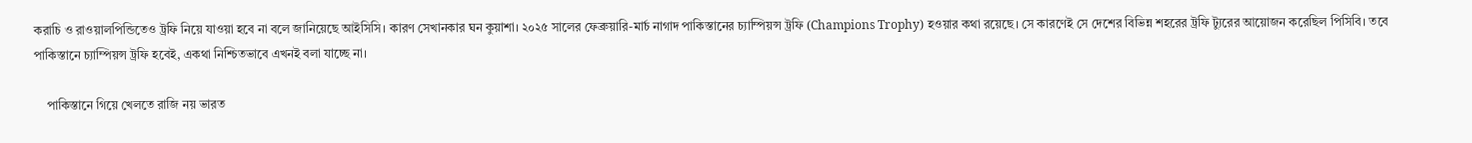করাচি ও রাওয়ালপিন্ডিতেও ট্রফি নিয়ে যাওয়া হবে না বলে জানিয়েছে আইসিসি। কারণ সেখানকার ঘন কুয়াশা। ২০২৫ সালের ফেব্রুয়ারি-মার্চ নাগাদ পাকিস্তানের চ্যাম্পিয়ন্স ট্রফি (Champions Trophy) হওয়ার কথা রয়েছে। সে কারণেই সে দেশের বিভিন্ন শহরের ট্রফি ট্যুরের আয়োজন করেছিল পিসিবি। তবে পাকিস্তানে চ্যাম্পিয়ন্স ট্রফি হবেই, একথা নিশ্চিতভাবে এখনই বলা যাচ্ছে না।

    পাকিস্তানে গিয়ে খেলতে রাজি নয় ভারত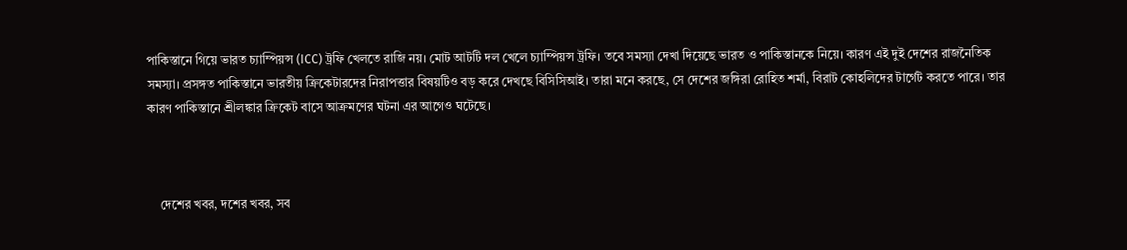পাকিস্তানে গিয়ে ভারত চ্যাম্পিয়ন্স (ICC) ট্রফি খেলতে রাজি নয়। মোট আটটি দল খেলে চ্যাম্পিয়ন্স ট্রফি। তবে সমস্যা দেখা দিয়েছে ভারত ও পাকিস্তানকে নিয়ে। কারণ এই দুই দেশের রাজনৈতিক সমস্যা। প্রসঙ্গত পাকিস্তানে ভারতীয় ক্রিকেটারদের নিরাপত্তার বিষয়টিও বড় করে দেখছে বিসিসিআই। তারা মনে করছে, সে দেশের জঙ্গিরা রোহিত শর্মা, বিরাট কোহলিদের টার্গেট করতে পারে। তার কারণ পাকিস্তানে শ্রীলঙ্কার ক্রিকেট বাসে আক্রমণের ঘটনা এর আগেও ঘটেছে।



    দেশের খবর, দশের খবর, সব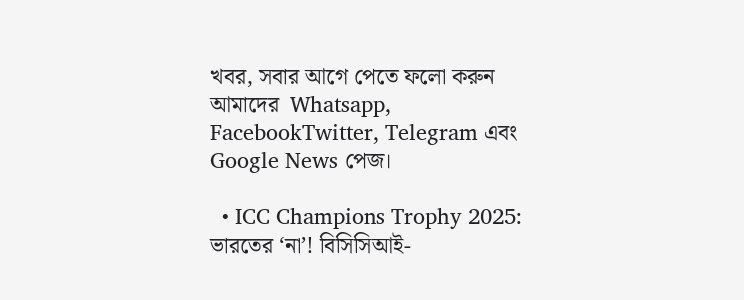খবর, সবার আগে পেতে ফলো করুন আমাদের  Whatsapp, FacebookTwitter, Telegram এবং Google News পেজ।

  • ICC Champions Trophy 2025: ভারতের ‘না’! বিসিসিআই-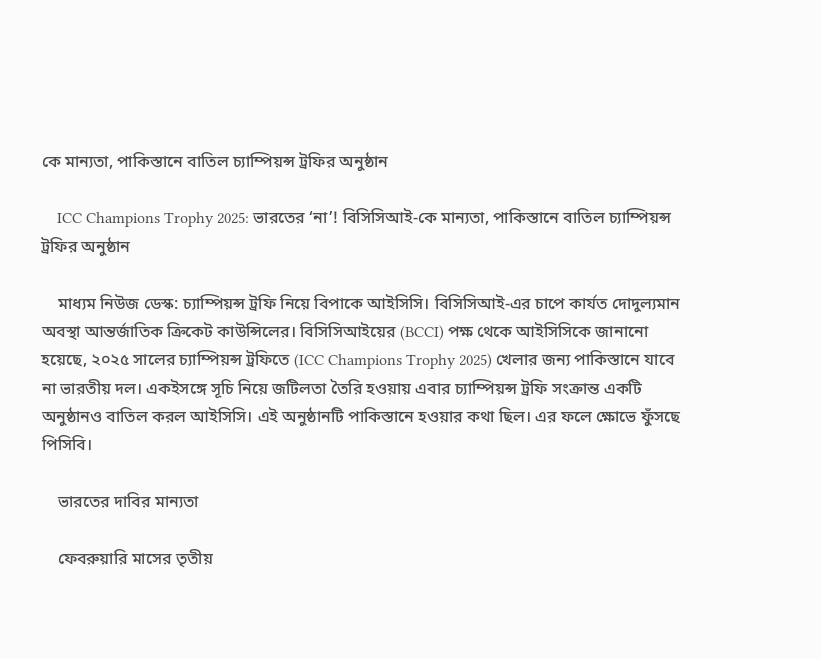কে মান্যতা, পাকিস্তানে বাতিল চ্যাম্পিয়ন্স ট্রফির অনুষ্ঠান

    ICC Champions Trophy 2025: ভারতের ‘না’! বিসিসিআই-কে মান্যতা, পাকিস্তানে বাতিল চ্যাম্পিয়ন্স ট্রফির অনুষ্ঠান

    মাধ্যম নিউজ ডেস্ক: চ্যাম্পিয়ন্স ট্রফি নিয়ে বিপাকে আইসিসি। বিসিসিআই-এর চাপে কার্যত দোদুল্যমান অবস্থা আন্তর্জাতিক ক্রিকেট কাউন্সিলের। বিসিসিআইয়ের (BCCI) পক্ষ থেকে আইসিসিকে জানানো হয়েছে, ২০২৫ সালের চ্যাম্পিয়ন্স ট্রফিতে (ICC Champions Trophy 2025) খেলার জন্য পাকিস্তানে যাবে না ভারতীয় দল। একইসঙ্গে সূচি নিয়ে জটিলতা তৈরি হওয়ায় এবার চ্যাম্পিয়ন্স ট্রফি সংক্রান্ত একটি অনুষ্ঠানও বাতিল করল আইসিসি। এই অনুষ্ঠানটি পাকিস্তানে হওয়ার কথা ছিল। এর ফলে ক্ষোভে ফুঁসছে পিসিবি।

    ভারতের দাবির মান্যতা

    ফেবরুয়ারি মাসের তৃতীয়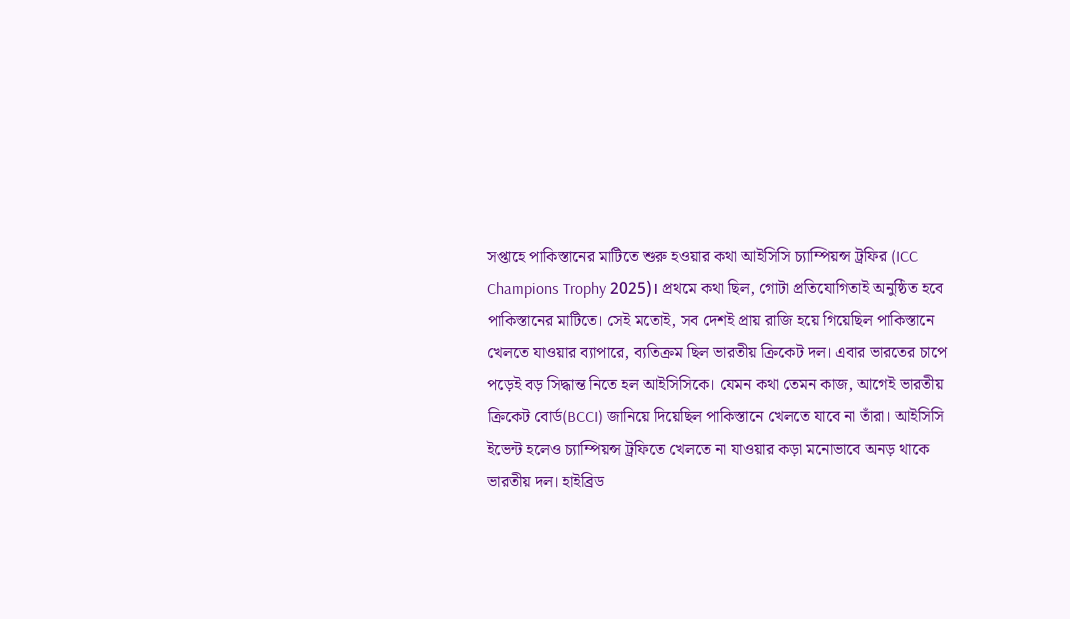সপ্তাহে পাকিস্তানের মাটিতে শুরু হওয়ার কথা আইসিসি চ্যাম্পিয়ন্স ট্রফির (ICC Champions Trophy 2025)। প্রথমে কথা ছিল, গোটা প্রতিযোগিতাই অনুষ্ঠিত হবে পাকিস্তানের মাটিতে। সেই মতোই, সব দেশই প্রায় রাজি হয়ে গিয়েছিল পাকিস্তানে খেলতে যাওয়ার ব্যাপারে, ব্যতিক্রম ছিল ভারতীয় ক্রিকেট দল। এবার ভারতের চাপে পড়েই বড় সিদ্ধান্ত নিতে হল আইসিসিকে। যেমন কথা তেমন কাজ, আগেই ভারতীয় ক্রিকেট বোর্ড(BCCI) জানিয়ে দিয়েছিল পাকিস্তানে খেলতে যাবে না তাঁরা। আইসিসি ইভেন্ট হলেও চ্যাম্পিয়ন্স ট্রফিতে খেলতে না যাওয়ার কড়া মনোভাবে অনড় থাকে ভারতীয় দল। হাইব্রিড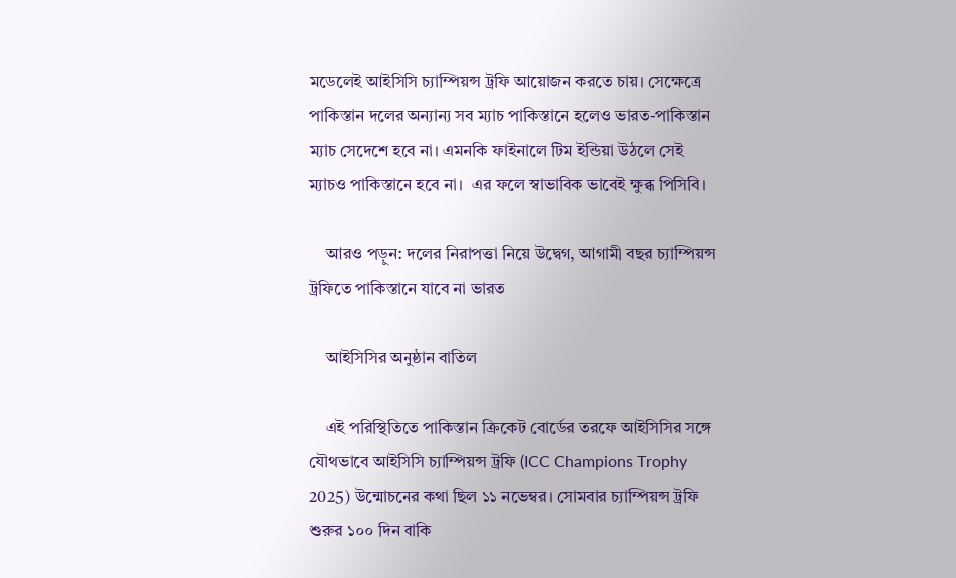মডেলেই আইসিসি চ্যাম্পিয়ন্স ট্রফি আয়োজন করতে চায়। সেক্ষেত্রে পাকিস্তান দলের অন্যান্য সব ম্যাচ পাকিস্তানে হলেও ভারত-পাকিস্তান ম্যাচ সেদেশে হবে না। এমনকি ফাইনালে টিম ইন্ডিয়া উঠলে সেই ম্যাচও পাকিস্তানে হবে না।  এর ফলে স্বাভাবিক ভাবেই ক্ষুব্ধ পিসিবি।

    আরও পড়ুন: দলের নিরাপত্তা নিয়ে উদ্বেগ, আগামী বছর চ্যাম্পিয়ন্স ট্রফিতে পাকিস্তানে যাবে না ভারত

    আইসিসির অনুষ্ঠান বাতিল

    এই পরিস্থিতিতে পাকিস্তান ক্রিকেট বোর্ডের তরফে আইসিসির সঙ্গে যৌথভাবে আইসিসি চ্যাম্পিয়ন্স ট্রফি (ICC Champions Trophy 2025) উন্মোচনের কথা ছিল ১১ নভেম্বর। সোমবার চ্যাম্পিয়ন্স ট্রফি শুরুর ১০০ দিন বাকি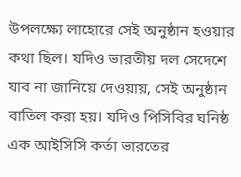উপলক্ষ্যে লাহোরে সেই অনুষ্ঠান হওয়ার কথা ছিল। যদিও ভারতীয় দল সেদেশে যাব না জানিয়ে দেওয়ায়, সেই অনুষ্ঠান বাতিল করা হয়। যদিও পিসিবির ঘনিষ্ঠ এক আইসিসি কর্তা ভারতের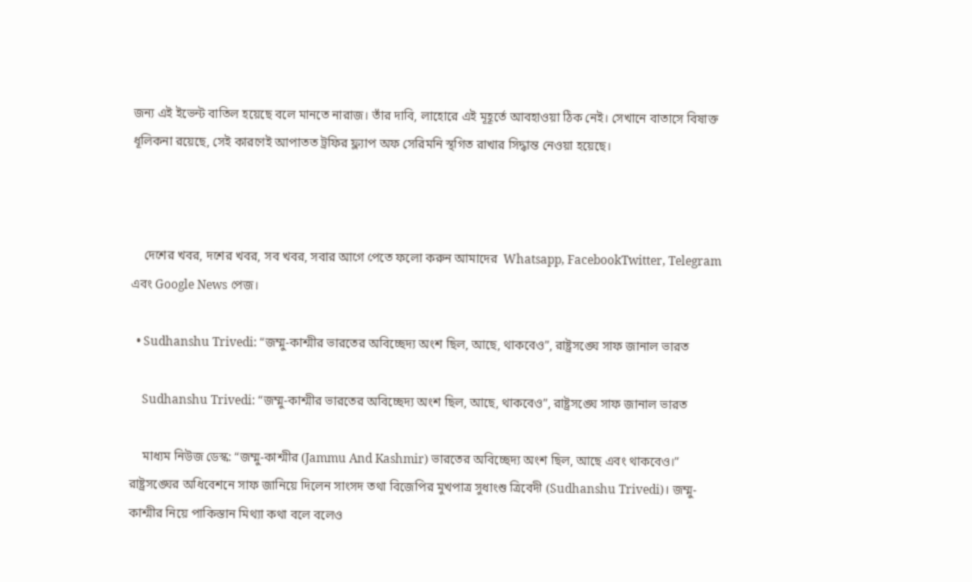জন্য এই ইভেন্ট বাতিল হয়েছে বলে মানতে নারাজ। তাঁর দাবি, লাহোরে এই মূহূর্তে আবহাওয়া ঠিক নেই। সেখানে বাতাসে বিষাক্ত ধূলিকনা রয়েছে, সেই কারণেই আপাতত ট্রফির ফ্ল্যাপ অফ সেরিমনি স্থগিত রাখার সিদ্ধান্ত নেওয়া হয়েছে।



    দেশের খবর, দশের খবর, সব খবর, সবার আগে পেতে ফলো করুন আমাদের  Whatsapp, FacebookTwitter, Telegram এবং Google News পেজ।

  • Sudhanshu Trivedi: “জম্মু-কাশ্মীর ভারতের অবিচ্ছেদ্য অংশ ছিল, আছে, থাকবেও”, রাষ্ট্রসঙ্ঘে সাফ জানাল ভারত

    Sudhanshu Trivedi: “জম্মু-কাশ্মীর ভারতের অবিচ্ছেদ্য অংশ ছিল, আছে, থাকবেও”, রাষ্ট্রসঙ্ঘে সাফ জানাল ভারত

    মাধ্যম নিউজ ডেস্ক: “জম্মু-কাশ্মীর (Jammu And Kashmir) ভারতের অবিচ্ছেদ্য অংশ ছিল, আছে এবং থাকবেও।” রাষ্ট্রসঙ্ঘের অধিবেশনে সাফ জানিয়ে দিলেন সাংসদ তথা বিজেপির মুখপাত্র সুধাংশু ত্রিবেদী (Sudhanshu Trivedi)। জম্মু-কাশ্মীর নিয়ে পাকিস্তান মিথ্যা কথা বলে বলেও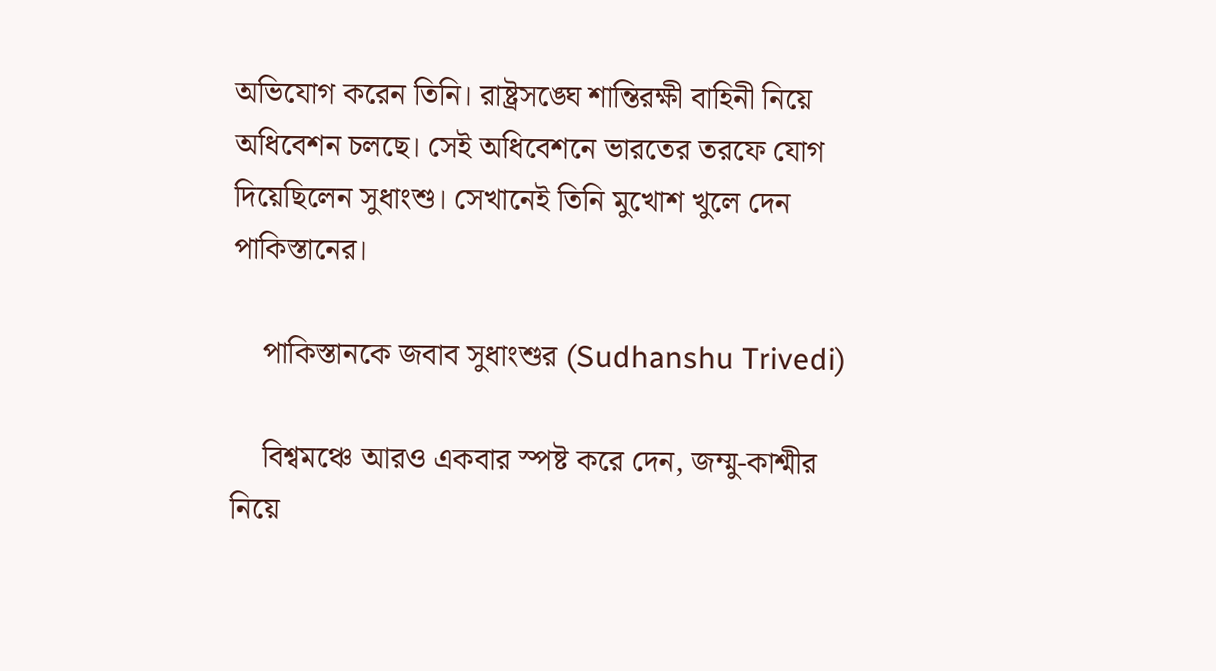অভিযোগ করেন তিনি। রাষ্ট্রসঙ্ঘে শান্তিরক্ষী বাহিনী নিয়ে অধিবেশন চলছে। সেই অধিবেশনে ভারতের তরফে যোগ দিয়েছিলেন সুধাংশু। সেখানেই তিনি মুখোশ খুলে দেন পাকিস্তানের।

    পাকিস্তানকে জবাব সুধাংশুর (Sudhanshu Trivedi)

    বিশ্বমঞ্চে আরও একবার স্পষ্ট করে দেন, জম্মু-কাশ্মীর নিয়ে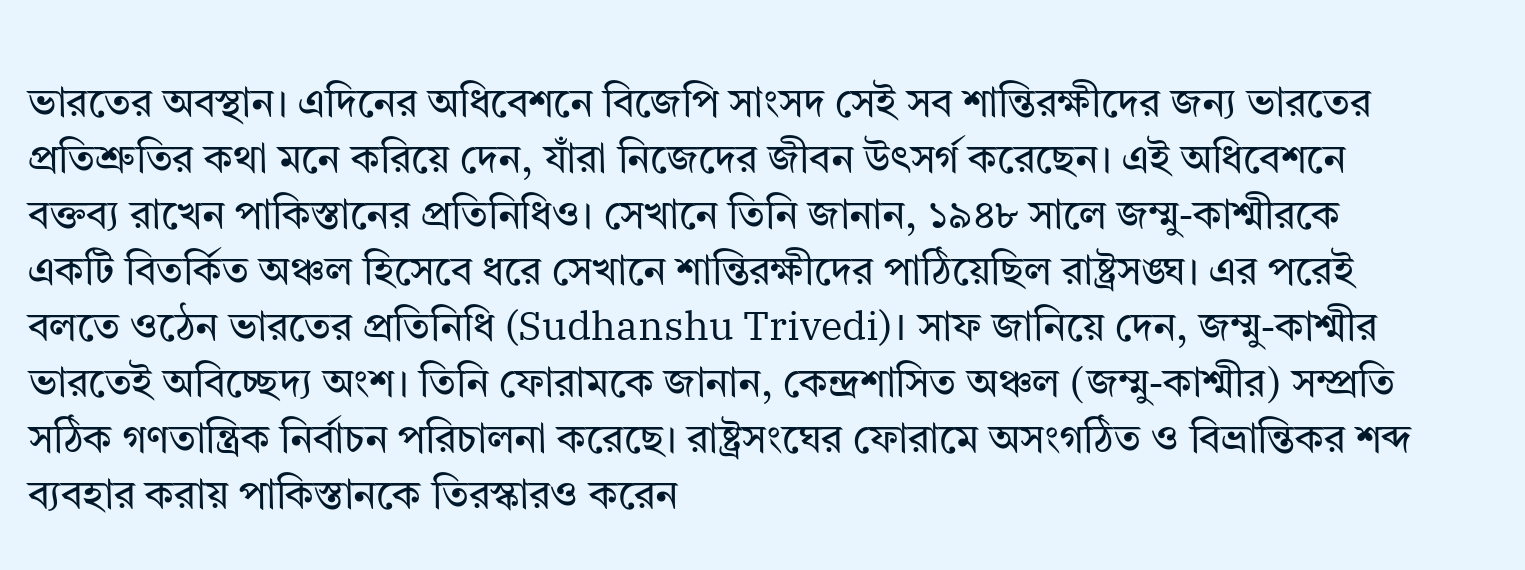ভারতের অবস্থান। এদিনের অধিবেশনে বিজেপি সাংসদ সেই সব শান্তিরক্ষীদের জন্য ভারতের প্রতিশ্রুতির কথা মনে করিয়ে দেন, যাঁরা নিজেদের জীবন উৎসর্গ করেছেন। এই অধিবেশনে বক্তব্য রাখেন পাকিস্তানের প্রতিনিধিও। সেখানে তিনি জানান, ১৯৪৮ সালে জম্মু-কাশ্মীরকে একটি বিতর্কিত অঞ্চল হিসেবে ধরে সেখানে শান্তিরক্ষীদের পাঠিয়েছিল রাষ্ট্রসঙ্ঘ। এর পরেই বলতে ওঠেন ভারতের প্রতিনিধি (Sudhanshu Trivedi)। সাফ জানিয়ে দেন, জম্মু-কাশ্মীর ভারতেই অবিচ্ছেদ্য অংশ। তিনি ফোরামকে জানান, কেন্দ্রশাসিত অঞ্চল (জম্মু-কাশ্মীর) সম্প্রতি সঠিক গণতান্ত্রিক নির্বাচন পরিচালনা করেছে। রাষ্ট্রসংঘের ফোরামে অসংগঠিত ও বিভ্রান্তিকর শব্দ ব্যবহার করায় পাকিস্তানকে তিরস্কারও করেন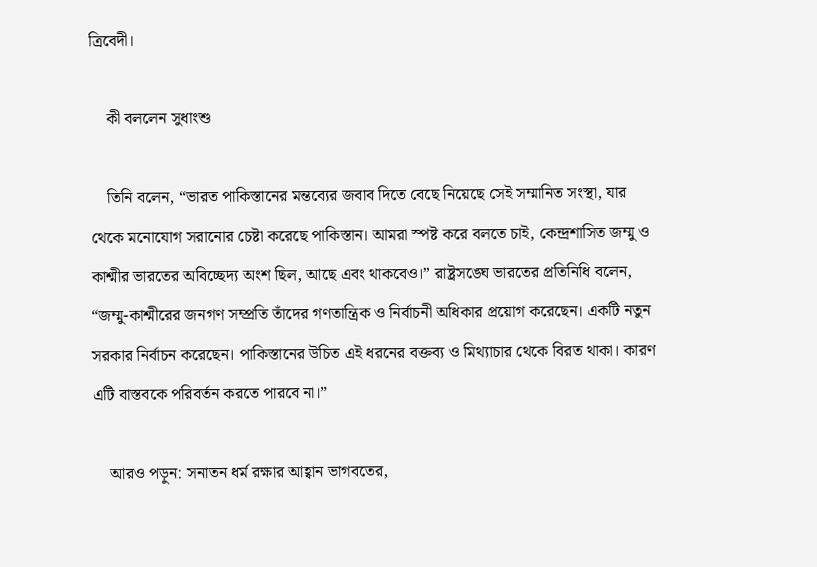ত্রিবেদী।

    কী বললেন সুধাংশু

    তিনি বলেন, “ভারত পাকিস্তানের মন্তব্যের জবাব দিতে বেছে নিয়েছে সেই সম্মানিত সংস্থা, যার থেকে মনোযোগ সরানোর চেষ্টা করেছে পাকিস্তান। আমরা স্পষ্ট করে বলতে চাই, কেন্দ্রশাসিত জম্মু ও কাশ্মীর ভারতের অবিচ্ছেদ্য অংশ ছিল, আছে এবং থাকবেও।” রাষ্ট্রসঙ্ঘে ভারতের প্রতিনিধি বলেন, “জম্মু-কাশ্মীরের জনগণ সম্প্রতি তাঁদের গণতান্ত্রিক ও নির্বাচনী অধিকার প্রয়োগ করেছেন। একটি নতুন সরকার নির্বাচন করেছেন। পাকিস্তানের উচিত এই ধরনের বক্তব্য ও মিথ্যাচার থেকে বিরত থাকা। কারণ এটি বাস্তবকে পরিবর্তন করতে পারবে না।”

    আরও পড়ুন: সনাতন ধর্ম রক্ষার আহ্বান ভাগবতের,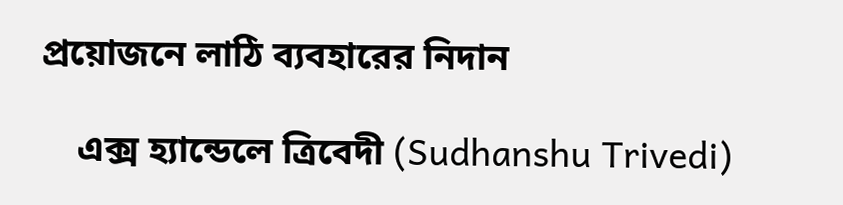প্রয়োজনে লাঠি ব্যবহারের নিদান

    এক্স হ্যান্ডেলে ত্রিবেদী (Sudhanshu Trivedi)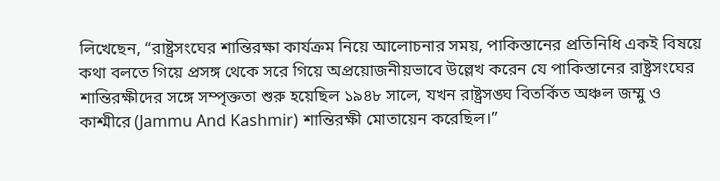লিখেছেন, “রাষ্ট্রসংঘের শান্তিরক্ষা কার্যক্রম নিয়ে আলোচনার সময়, পাকিস্তানের প্রতিনিধি একই বিষয়ে কথা বলতে গিয়ে প্রসঙ্গ থেকে সরে গিয়ে অপ্রয়োজনীয়ভাবে উল্লেখ করেন যে পাকিস্তানের রাষ্ট্রসংঘের শান্তিরক্ষীদের সঙ্গে সম্পৃক্ততা শুরু হয়েছিল ১৯৪৮ সালে, যখন রাষ্ট্রসঙ্ঘ বিতর্কিত অঞ্চল জম্মু ও কাশ্মীরে (Jammu And Kashmir) শান্তিরক্ষী মোতায়েন করেছিল।”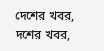দেশের খবর, দশের খবর,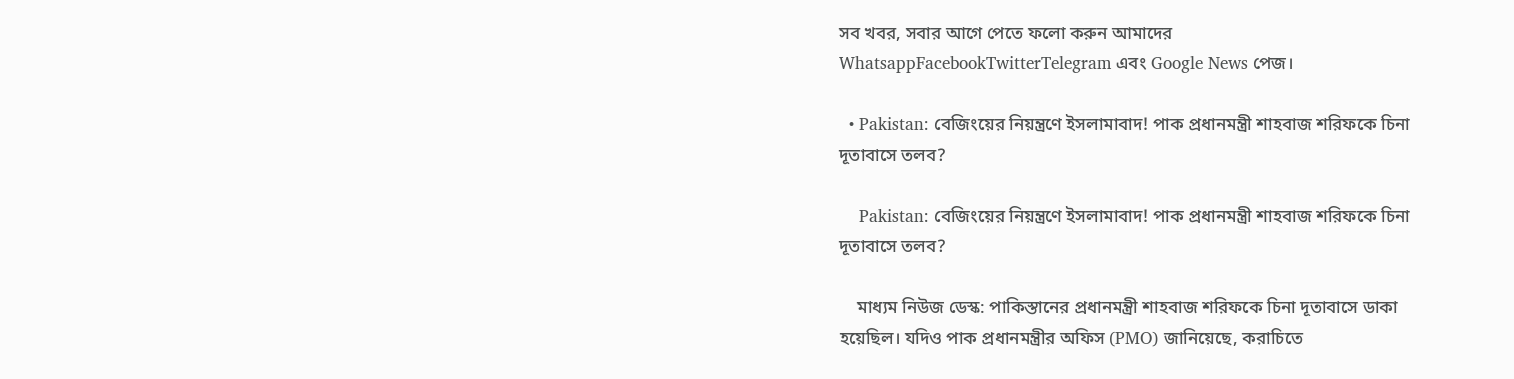সব খবর, সবার আগে পেতে ফলো করুন আমাদের  WhatsappFacebookTwitterTelegram এবং Google News পেজ।

  • Pakistan: বেজিংয়ের নিয়ন্ত্রণে ইসলামাবাদ! পাক প্রধানমন্ত্রী শাহবাজ শরিফকে চিনা দূতাবাসে তলব?

    Pakistan: বেজিংয়ের নিয়ন্ত্রণে ইসলামাবাদ! পাক প্রধানমন্ত্রী শাহবাজ শরিফকে চিনা দূতাবাসে তলব?

    মাধ্যম নিউজ ডেস্ক: পাকিস্তানের প্রধানমন্ত্রী শাহবাজ শরিফকে চিনা দূতাবাসে ডাকা হয়েছিল। যদিও পাক প্রধানমন্ত্রীর অফিস (PMO) জানিয়েছে, করাচিতে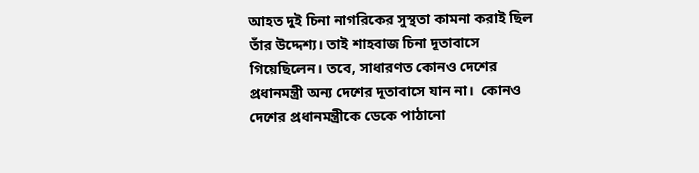আহত দুই চিনা নাগরিকের সুস্থতা কামনা করাই ছিল তাঁর উদ্দেশ্য। তাই শাহবাজ চিনা দূতাবাসে গিয়েছিলেন। তবে, সাধারণত কোনও দেশের প্রধানমন্ত্রী অন্য দেশের দূতাবাসে যান না।  কোনও দেশের প্রধানমন্ত্রীকে ডেকে পাঠানো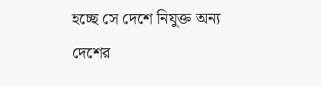হচ্ছে সে দেশে নিযুক্ত অন্য দেশের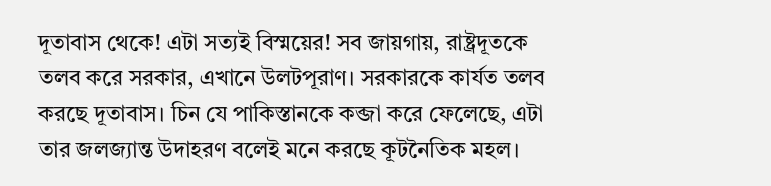দূতাবাস থেকে! এটা সত্যই বিস্ময়ের! সব জায়গায়, রাষ্ট্রদূতকে তলব করে সরকার, এখানে উলটপূরাণ। সরকারকে কার্যত তলব করছে দূতাবাস। চিন যে পাকিস্তানকে কব্জা করে ফেলেছে, এটা তার জলজ্যান্ত উদাহরণ বলেই মনে করছে কূটনৈতিক মহল।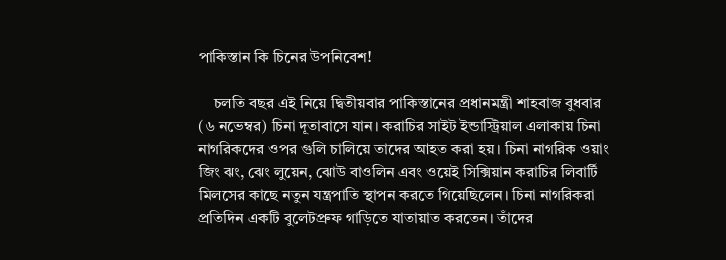পাকিস্তান কি চিনের উপনিবেশ!

    চলতি বছর এই নিয়ে দ্বিতীয়বার পাকিস্তানের প্রধানমন্ত্রী শাহবাজ বুধবার (৬ নভেম্বর) চিনা দূতাবাসে যান। করাচির সাইট ইন্ডাস্ট্রিয়াল এলাকায় চিনা নাগরিকদের ওপর গুলি চালিয়ে তাদের আহত করা হয়। চিনা নাগরিক ওয়াং জিং ঝং, ঝেং লুয়েন, ঝোউ বাওলিন এবং ওয়েই সিক্সিয়ান করাচির লিবার্টি মিলসের কাছে নতুন যন্ত্রপাতি স্থাপন করতে গিয়েছিলেন। চিনা নাগরিকরা প্রতিদিন একটি বুলেটপ্রুফ গাড়িতে যাতায়াত করতেন। তাঁদের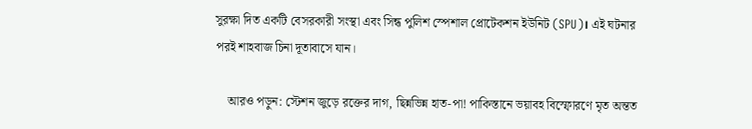সুরক্ষা দিত একটি বেসরকারী সংস্থা এবং সিন্ধ পুলিশ স্পেশাল প্রোটেকশন ইউনিট (SPU)। এই ঘটনার পরই শাহবাজ চিনা দূতাবাসে যান।

    আরও পড়ুন: স্টেশন জুড়ে রক্তের দাগ, ছিন্নভিন্ন হাত-পা! পাকিস্তানে ভয়াবহ বিস্ফোরণে মৃত অন্তত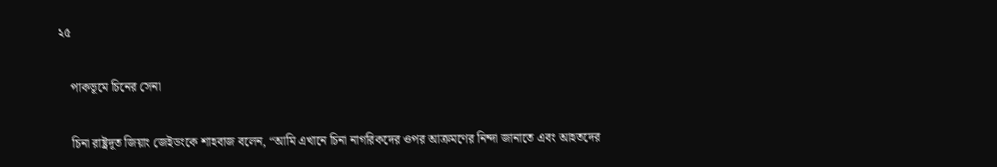২৫

    পাকভূমে চিনের সেনা

    চিনা রাষ্ট্রদূত জিয়াং জেইডংকে শাহবাজ বলেন, “আমি এখানে চিনা নাগরিকদের ওপর আক্রমণের নিন্দা জানাতে এবং আহতদের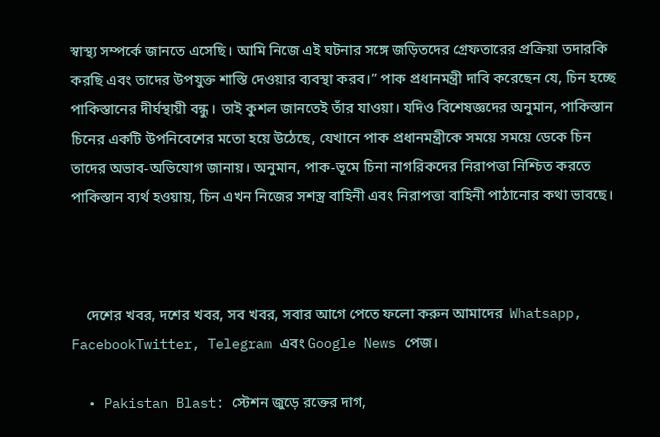স্বাস্থ্য সম্পর্কে জানতে এসেছি। আমি নিজে এই ঘটনার সঙ্গে জড়িতদের গ্রেফতারের প্রক্রিয়া তদারকি করছি এবং তাদের উপযুক্ত শাস্তি দেওয়ার ব্যবস্থা করব।” পাক প্রধানমন্ত্রী দাবি করেছেন যে, চিন হচ্ছে পাকিস্তানের দীর্ঘস্থায়ী বন্ধু। তাই কুশল জানতেই তাঁর যাওয়া। যদিও বিশেষজ্ঞদের অনুমান, পাকিস্তান চিনের একটি উপনিবেশের মতো হয়ে উঠেছে, যেখানে পাক প্রধানমন্ত্রীকে সময়ে সময়ে ডেকে চিন তাদের অভাব-অভিযোগ জানায়। অনুমান, পাক-ভূমে চিনা নাগরিকদের নিরাপত্তা নিশ্চিত করতে পাকিস্তান ব্যর্থ হওয়ায়, চিন এখন নিজের সশস্ত্র বাহিনী এবং নিরাপত্তা বাহিনী পাঠানোর কথা ভাবছে।



    দেশের খবর, দশের খবর, সব খবর, সবার আগে পেতে ফলো করুন আমাদের  Whatsapp, FacebookTwitter, Telegram এবং Google News পেজ।

  • Pakistan Blast: স্টেশন জুড়ে রক্তের দাগ,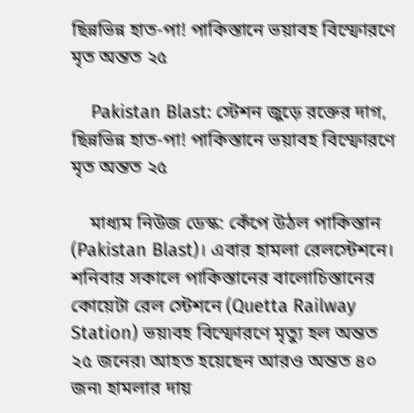ছিন্নভিন্ন হাত-পা! পাকিস্তানে ভয়াবহ বিস্ফোরণে মৃত অন্তত ২৫

    Pakistan Blast: স্টেশন জুড়ে রক্তের দাগ, ছিন্নভিন্ন হাত-পা! পাকিস্তানে ভয়াবহ বিস্ফোরণে মৃত অন্তত ২৫

    মাধ্যম নিউজ ডেস্ক: কেঁপে উঠল পাকিস্তান (Pakistan Blast)। এবার হামলা রেলস্টেশনে। শনিবার সকালে পাকিস্তানের বালোচিস্তানের কোয়েটা রেল স্টেশনে (Quetta Railway Station) ভয়৷বহ বিস্ফোরণে মৃত্যু হল অন্তত ২৫ জনের৷ আহত হয়েছেন আরও অন্তত ৪০ জন৷ হামলার দায়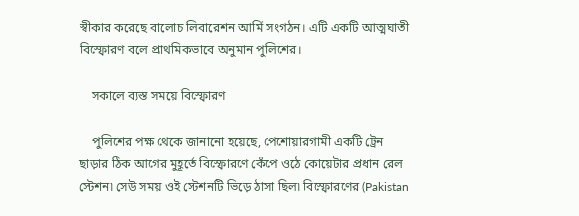স্বীকার করেছে বালোচ লিবারেশন আর্মি সংগঠন। এটি একটি আত্মঘাতী বিস্ফোরণ বলে প্রাথমিকভাবে অনুমান পুলিশের।

    সকালে ব্যস্ত সময়ে বিস্ফোরণ

    পুলিশের পক্ষ থেকে জানানো হয়েছে, পেশোয়ারগামী একটি ট্রেন ছাড়ার ঠিক আগের মুহূর্তে বিস্ফোরণে কেঁপে ওঠে কোয়েটার প্রধান রেল স্টেশন৷ সেউ সময় ওই স্টেশনটি ভিড়ে ঠাসা ছিল৷ বিস্ফোরণের (Pakistan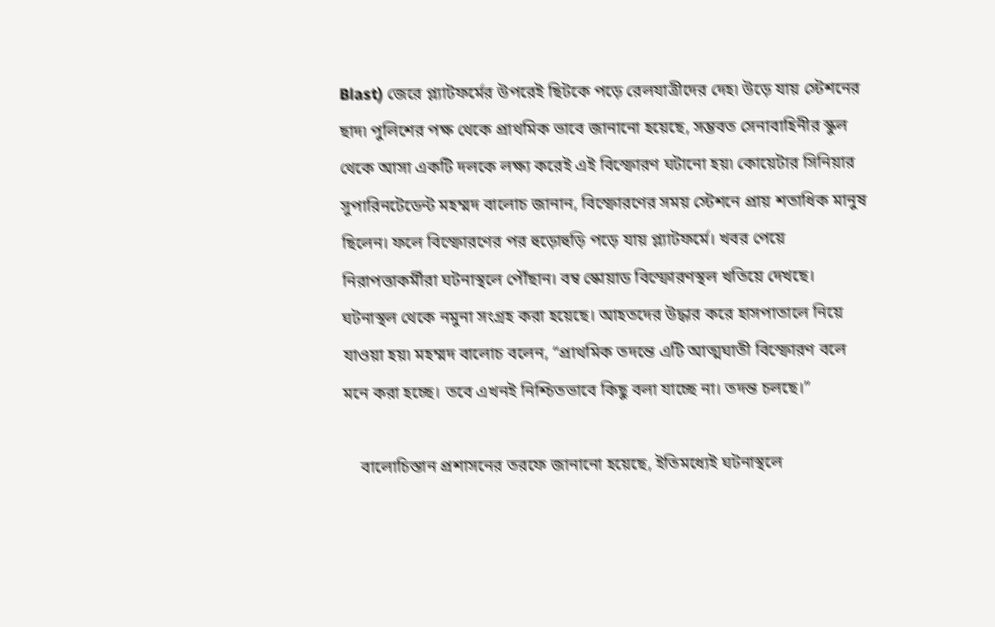Blast) জেরে প্ল্যাটফর্মের উপরেই ছিটকে পড়ে রেলযাত্রীদের দেহ৷ উড়ে যায় স্টেশনের ছাদ৷ পুলিশের পক্ষ থেকে প্রাথমিক ভাবে জানানো হয়েছে, সম্ভবত সেনাবাহিনীর স্কুল থেকে আসা একটি দলকে লক্ষ্য করেই এই বিস্ফোরণ ঘটানো হয়৷ কোয়েটার সিনিয়ার সুপারিনটেডেন্ট মহম্মদ বালোচ জানান, বিস্ফোরণের সময় স্টেশনে প্রায় শতাধিক মানুষ ছিলেন। ফলে বিস্ফোরণের পর হুড়োহুড়ি পড়ে যায় প্ল্যাটফর্মে। খবর পেয়ে নিরাপত্তাকর্মীরা ঘটনাস্থলে পৌঁছান। বম্ব স্কোয়াড বিস্ফোরণস্থল খতিয়ে দেখছে। ঘটনাস্থল থেকে নমুনা সংগ্রহ করা হয়েছে। আহতদের উদ্ধার করে হাসপাতালে নিয়ে যাওয়া হয়৷ মহম্মদ বালোচ বলেন, “প্রাথমিক তদন্তে এটি আত্মঘাতী বিস্ফোরণ বলে মনে করা হচ্ছে। তবে এখনই নিশ্চিতভাবে কিছু বলা যাচ্ছে না। তদন্ত চলছে।”

    বালোচিস্তান প্রশাসনের তরফে জানানো হয়েছে, ইতিমধ্যেই ঘটনাস্থলে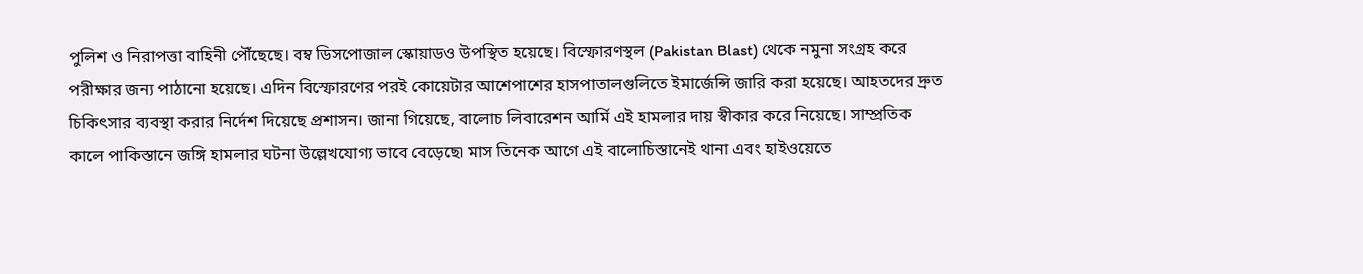পুলিশ ও নিরাপত্তা বাহিনী পৌঁছেছে। বম্ব ডিসপোজাল স্কোয়াডও উপস্থিত হয়েছে। বিস্ফোরণস্থল (Pakistan Blast) থেকে নমুনা সংগ্রহ করে পরীক্ষার জন্য পাঠানো হয়েছে। এদিন বিস্ফোরণের পরই কোয়েটার আশেপাশের হাসপাতালগুলিতে ইমার্জেন্সি জারি করা হয়েছে। আহতদের দ্রুত চিকিৎসার ব্যবস্থা করার নির্দেশ দিয়েছে প্রশাসন। জানা গিয়েছে, বালোচ লিবারেশন আর্মি এই হামলার দায় স্বীকার করে নিয়েছে। সাম্প্রতিক কালে পাকিস্তানে জঙ্গি হামলার ঘটনা উল্লেখযোগ্য ভাবে বেড়েছে৷ মাস তিনেক আগে এই বালোচিস্তানেই থানা এবং হাইওয়েতে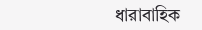ধারাবাহিক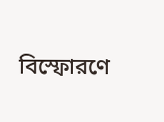বিস্ফোরণে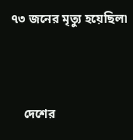৭৩ জনের মৃত্যু হয়েছিল৷



    দেশের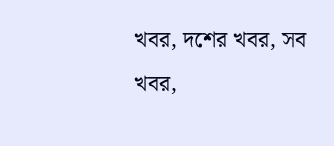খবর, দশের খবর, সব খবর,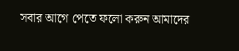সবার আগে পেতে ফলো করুন আমাদের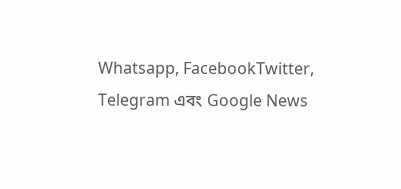Whatsapp, FacebookTwitter, Telegram এবং Google News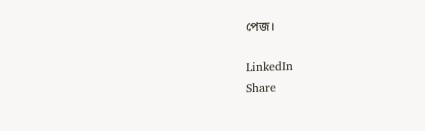পেজ।

LinkedIn
Share